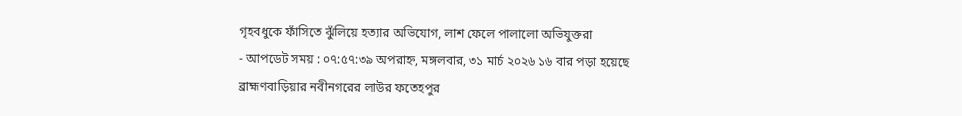গৃহবধুকে ফাঁসিতে ঝুঁলিয়ে হত্যার অভিযোগ, লাশ ফেলে পালালো অভিযুক্তরা
- আপডেট সময় : ০৭:৫৭:৩৯ অপরাহ্ন, মঙ্গলবার, ৩১ মার্চ ২০২৬ ১৬ বার পড়া হয়েছে
ব্রাহ্মণবাড়িয়ার নবীনগরের লাউর ফতেহপুর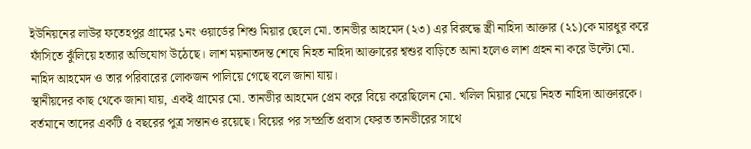ইউনিয়নের লাউর ফতেহপুর গ্রামের ১নং ওয়ার্ডের শিশু মিয়ার ছেলে মো. তানভীর আহমেদ (২৩) এর বিরুদ্ধে স্ত্রী নাহিদা আক্তার (২১)কে মারধুর করে ফাঁসিতে ঝুঁলিয়ে হত্যার অভিযোগ উঠেছে। লাশ ময়নাতদন্ত শেষে নিহত নাহিদা আক্তারের শ্বশুর বাড়িতে আনা হলেও লাশ গ্রহন না করে উল্টো মো. নাহিদ আহমেদ ও তার পরিবারের লোকজন পালিয়ে গেছে বলে জানা যায়।
স্থানীয়দের কাছ থেকে জানা যায়, একই গ্রামের মো. তানভীর আহমেদ প্রেম করে বিয়ে করেছিলেন মো. খলিল মিয়ার মেয়ে নিহত নাহিদা আক্তারকে। বর্তমানে তাদের একটি ৫ বছরের পুত্র সন্তানও রয়েছে। বিয়ের পর সম্প্রতি প্রবাস ফেরত তানভীরের সাথে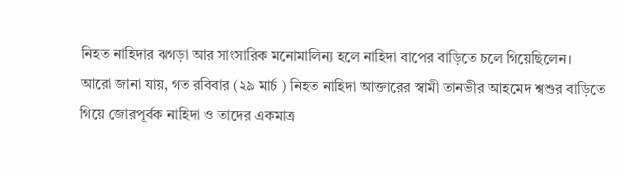নিহত নাহিদার ঝগড়া আর সাংসারিক মনোমালিন্য হলে নাহিদা বাপের বাড়িতে চলে গিয়েছিলেন।
আরো জানা যায়, গত রবিবার (২৯ মার্চ ) নিহত নাহিদা আক্তারের স্বামী তানভীর আহমেদ শ্বশুর বাড়িতে গিয়ে জোরপূর্বক নাহিদা ও তাদের একমাত্র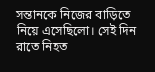সন্তানকে নিজের বাড়িতে নিয়ে এসেছিলো। সেই দিন রাতে নিহত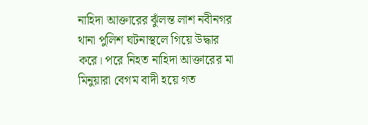নাহিদা আক্তারের ঝুঁলন্ত লাশ নবীনগর থানা পুলিশ ঘটনাস্থলে গিয়ে উদ্ধার করে। পরে নিহত নাহিদা আক্তারের মা মিনুয়ারা বেগম বাদী হয়ে গত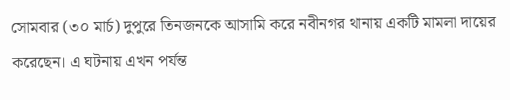সোমবার (৩০ মার্চ) দুপুরে তিনজনকে আসামি করে নবীনগর থানায় একটি মামলা দায়ের করেছেন। এ ঘটনায় এখন পর্যন্ত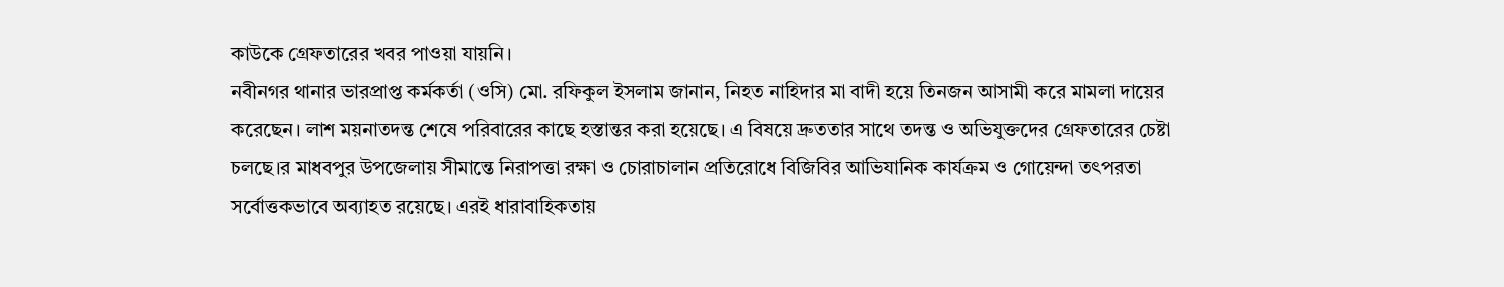কাউকে গ্রেফতারের খবর পাওয়া যায়নি।
নবীনগর থানার ভারপ্রাপ্ত কর্মকর্তা (ওসি) মো. রফিকুল ইসলাম জানান, নিহত নাহিদার মা বাদী হয়ে তিনজন আসামী করে মামলা দায়ের করেছেন। লাশ ময়নাতদন্ত শেষে পরিবারের কাছে হস্তান্তর করা হয়েছে। এ বিষয়ে দ্রুততার সাথে তদন্ত ও অভিযুক্তদের গ্রেফতারের চেষ্টা চলছে।র মাধবপুর উপজেলায় সীমান্তে নিরাপত্তা রক্ষা ও চোরাচালান প্রতিরোধে বিজিবির আভিযানিক কার্যক্রম ও গোয়েন্দা তৎপরতা সর্বোত্তকভাবে অব্যাহত রয়েছে। এরই ধারাবাহিকতায়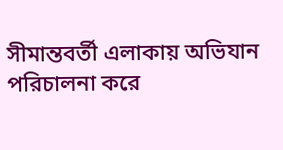সীমান্তবর্তী এলাকায় অভিযান পরিচালনা করে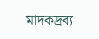মাদকদ্রব্য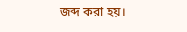জব্দ করা হয়।